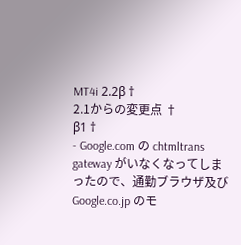MT4i 2.2β †
2.1からの変更点 †
β1 †
- Google.com の chtmltrans gateway がいなくなってしまったので、通勤ブラウザ及び Google.co.jp のモ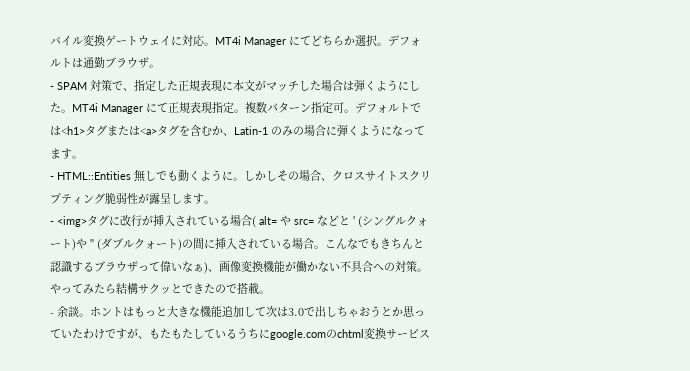バイル変換ゲートウェイに対応。MT4i Manager にてどちらか選択。デフォルトは通勤ブラウザ。
- SPAM 対策で、指定した正規表現に本文がマッチした場合は弾くようにした。MT4i Manager にて正規表現指定。複数パターン指定可。デフォルトでは<h1>タグまたは<a>タグを含むか、Latin-1 のみの場合に弾くようになってます。
- HTML::Entities 無しでも動くように。しかしその場合、クロスサイトスクリプティング脆弱性が露呈します。
- <img>タグに改行が挿入されている場合( alt= や src= などと ' (シングルクォート)や " (ダブルクォート)の間に挿入されている場合。こんなでもきちんと認識するブラウザって偉いなぁ)、画像変換機能が働かない不具合への対策。やってみたら結構サクッとできたので搭載。
- 余談。ホントはもっと大きな機能追加して次は3.0で出しちゃおうとか思っていたわけですが、もたもたしているうちにgoogle.comのchtml変換サービス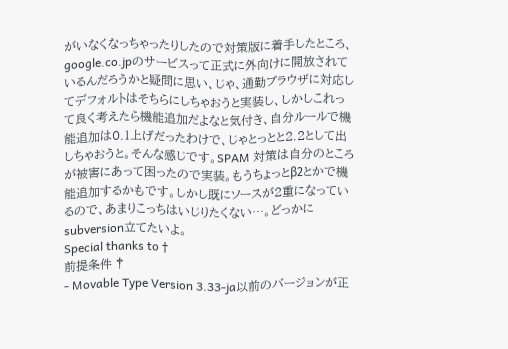がいなくなっちゃったりしたので対策版に着手したところ、google.co.jpのサービスって正式に外向けに開放されているんだろうかと疑問に思い、じゃ、通勤ブラウザに対応してデフォルトはそちらにしちゃおうと実装し、しかしこれって良く考えたら機能追加だよなと気付き、自分ルールで機能追加は0.1上げだったわけで、じゃとっとと2.2として出しちゃおうと。そんな感じです。SPAM 対策は自分のところが被害にあって困ったので実装。もうちょっとβ2とかで機能追加するかもです。しかし既にソースが2重になっているので、あまりこっちはいじりたくない…。どっかにsubversion立てたいよ。
Special thanks to †
前提条件 †
- Movable Type Version 3.33-ja以前のバージョンが正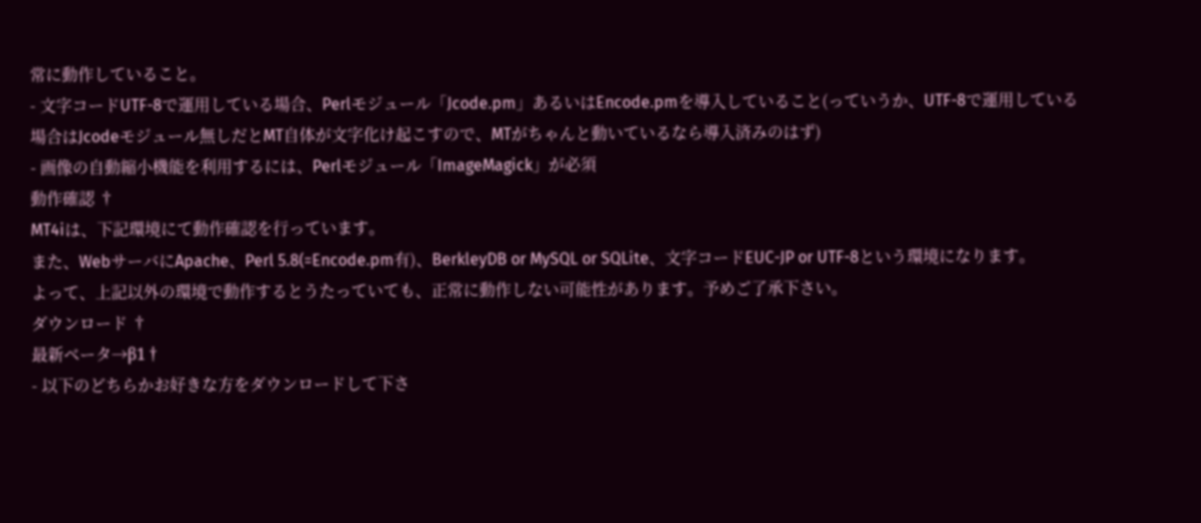常に動作していること。
- 文字コードUTF-8で運用している場合、Perlモジュール「Jcode.pm」あるいはEncode.pmを導入していること(っていうか、UTF-8で運用している場合はJcodeモジュール無しだとMT自体が文字化け起こすので、MTがちゃんと動いているなら導入済みのはず)
- 画像の自動縮小機能を利用するには、Perlモジュール「ImageMagick」が必須
動作確認 †
MT4iは、下記環境にて動作確認を行っています。
また、WebサーバにApache、Perl 5.8(=Encode.pm有)、BerkleyDB or MySQL or SQLite、文字コードEUC-JP or UTF-8という環境になります。
よって、上記以外の環境で動作するとうたっていても、正常に動作しない可能性があります。予めご了承下さい。
ダウンロード †
最新ベータ→β1 †
- 以下のどちらかお好きな方をダウンロードして下さ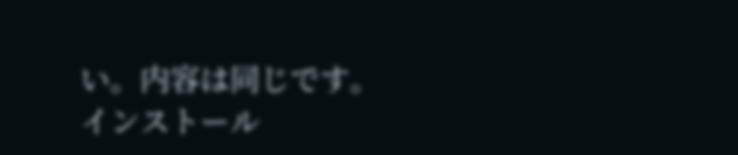い。内容は同じです。
インストール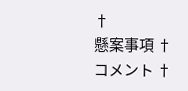†
懸案事項 †
コメント †